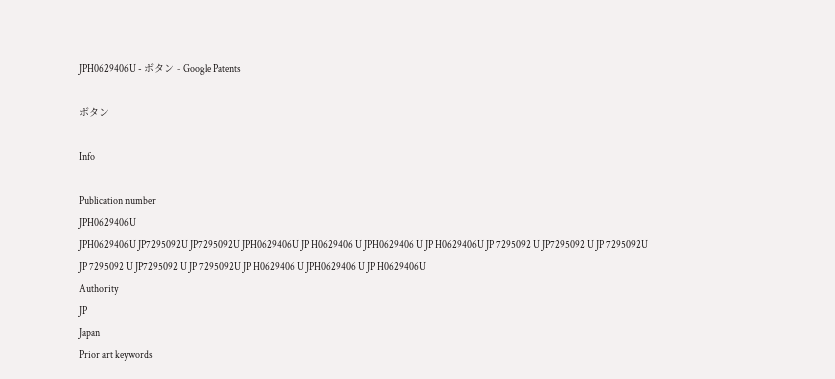JPH0629406U - ボタン - Google Patents

ボタン

Info

Publication number
JPH0629406U
JPH0629406U JP7295092U JP7295092U JPH0629406U JP H0629406 U JPH0629406 U JP H0629406U JP 7295092 U JP7295092 U JP 7295092U JP 7295092 U JP7295092 U JP 7295092U JP H0629406 U JPH0629406 U JP H0629406U
Authority
JP
Japan
Prior art keywords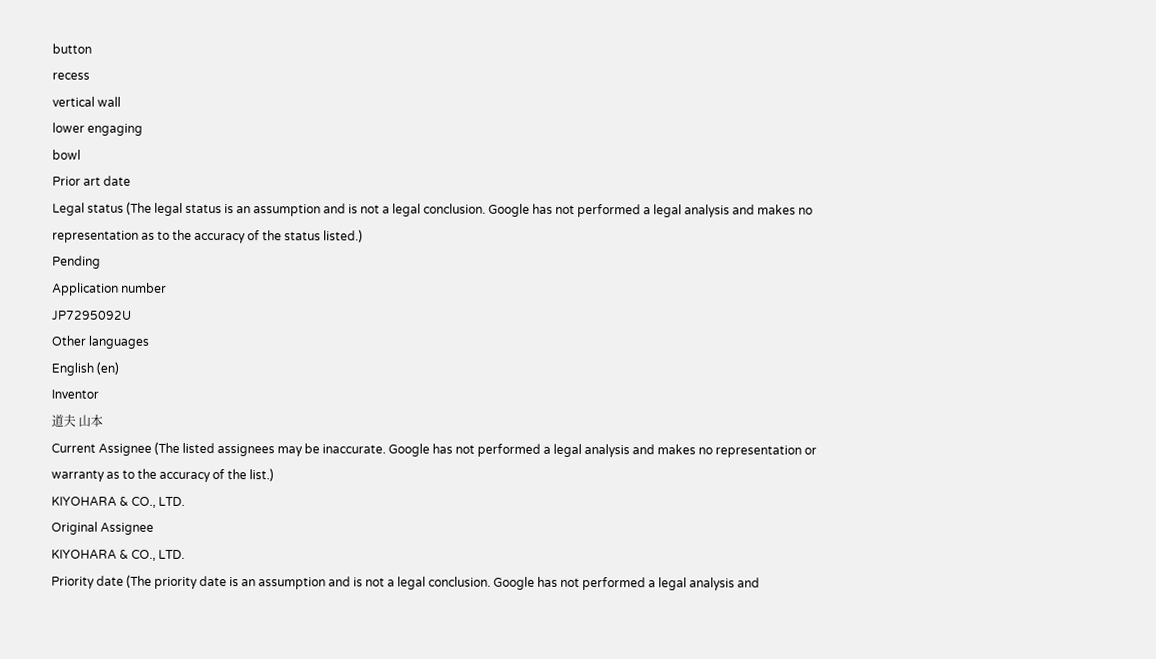button
recess
vertical wall
lower engaging
bowl
Prior art date
Legal status (The legal status is an assumption and is not a legal conclusion. Google has not performed a legal analysis and makes no representation as to the accuracy of the status listed.)
Pending
Application number
JP7295092U
Other languages
English (en)
Inventor
道夫 山本
Current Assignee (The listed assignees may be inaccurate. Google has not performed a legal analysis and makes no representation or warranty as to the accuracy of the list.)
KIYOHARA & CO., LTD.
Original Assignee
KIYOHARA & CO., LTD.
Priority date (The priority date is an assumption and is not a legal conclusion. Google has not performed a legal analysis and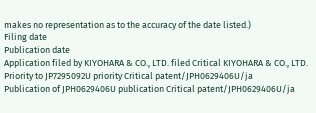makes no representation as to the accuracy of the date listed.)
Filing date
Publication date
Application filed by KIYOHARA & CO., LTD. filed Critical KIYOHARA & CO., LTD.
Priority to JP7295092U priority Critical patent/JPH0629406U/ja
Publication of JPH0629406U publication Critical patent/JPH0629406U/ja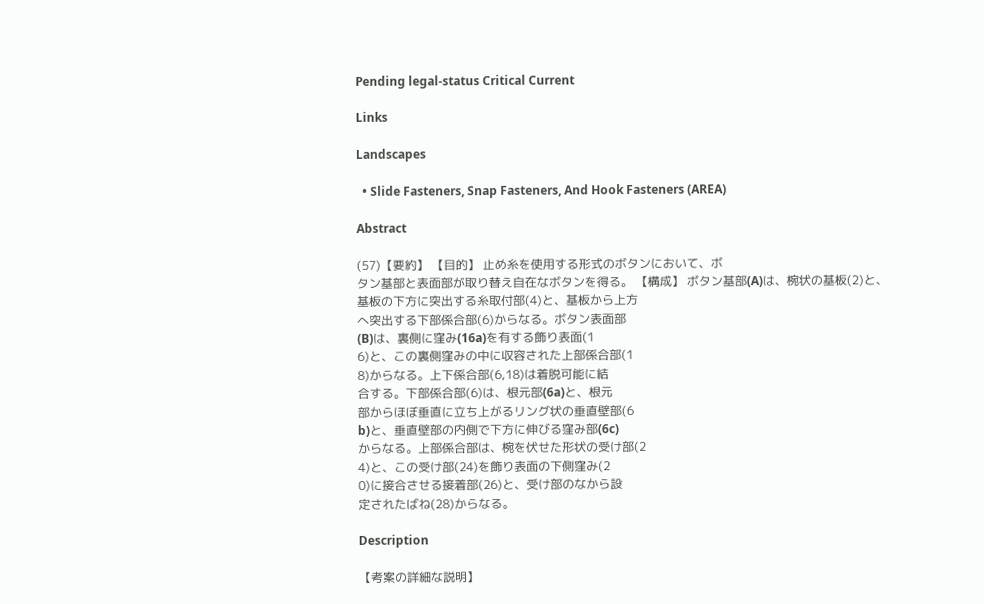Pending legal-status Critical Current

Links

Landscapes

  • Slide Fasteners, Snap Fasteners, And Hook Fasteners (AREA)

Abstract

(57)【要約】 【目的】 止め糸を使用する形式のボタンにおいて、ボ
タン基部と表面部が取り替え自在なボタンを得る。 【構成】 ボタン基部(A)は、椀状の基板(2)と、
基板の下方に突出する糸取付部(4)と、基板から上方
へ突出する下部係合部(6)からなる。ボタン表面部
(B)は、裏側に窪み(16a)を有する飾り表面(1
6)と、この裏側窪みの中に収容された上部係合部(1
8)からなる。上下係合部(6,18)は着脱可能に結
合する。下部係合部(6)は、根元部(6a)と、根元
部からほぼ垂直に立ち上がるリング状の垂直壁部(6
b)と、垂直壁部の内側で下方に伸びる窪み部(6c)
からなる。上部係合部は、椀を伏せた形状の受け部(2
4)と、この受け部(24)を飾り表面の下側窪み(2
0)に接合させる接着部(26)と、受け部のなから設
定されたばね(28)からなる。

Description

【考案の詳細な説明】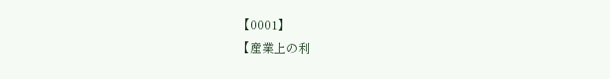【0001】
【産業上の利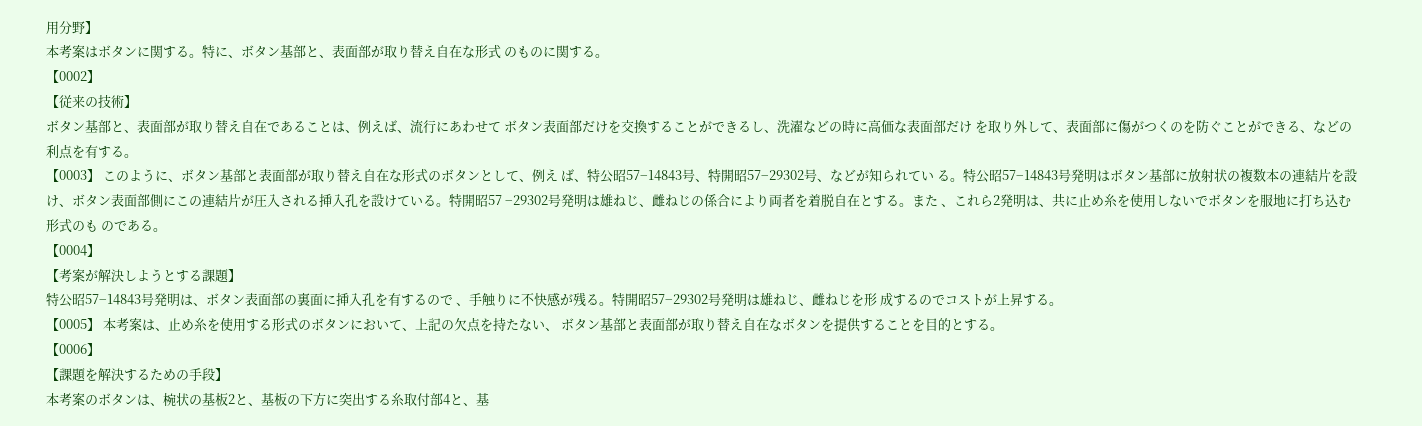用分野】
本考案はボタンに関する。特に、ボタン基部と、表面部が取り替え自在な形式 のものに関する。
【0002】
【従来の技術】
ボタン基部と、表面部が取り替え自在であることは、例えば、流行にあわせて ボタン表面部だけを交換することができるし、洗濯などの時に高価な表面部だけ を取り外して、表面部に傷がつくのを防ぐことができる、などの利点を有する。
【0003】 このように、ボタン基部と表面部が取り替え自在な形式のボタンとして、例え ば、特公昭57−14843号、特開昭57−29302号、などが知られてい る。特公昭57−14843号発明はボタン基部に放射状の複数本の連結片を設 け、ボタン表面部側にこの連結片が圧入される挿入孔を設けている。特開昭57 −29302号発明は雄ねじ、雌ねじの係合により両者を着脱自在とする。また 、これら2発明は、共に止め糸を使用しないでボタンを服地に打ち込む形式のも のである。
【0004】
【考案が解決しようとする課題】
特公昭57−14843号発明は、ボタン表面部の裏面に挿入孔を有するので 、手触りに不快感が残る。特開昭57−29302号発明は雄ねじ、雌ねじを形 成するのでコストが上昇する。
【0005】 本考案は、止め糸を使用する形式のボタンにおいて、上記の欠点を持たない、 ボタン基部と表面部が取り替え自在なボタンを提供することを目的とする。
【0006】
【課題を解決するための手段】
本考案のボタンは、椀状の基板2と、基板の下方に突出する糸取付部4と、基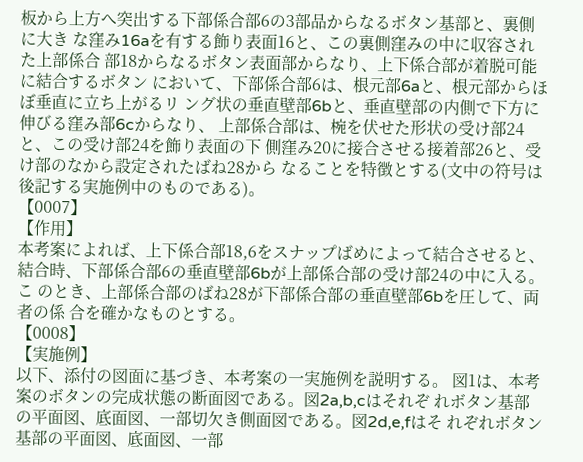板から上方へ突出する下部係合部6の3部品からなるボタン基部と、裏側に大き な窪み16aを有する飾り表面16と、この裏側窪みの中に収容された上部係合 部18からなるボタン表面部からなり、上下係合部が着脱可能に結合するボタン において、下部係合部6は、根元部6aと、根元部からほぼ垂直に立ち上がるリ ング状の垂直壁部6bと、垂直壁部の内側で下方に伸びる窪み部6cからなり、 上部係合部は、椀を伏せた形状の受け部24と、この受け部24を飾り表面の下 側窪み20に接合させる接着部26と、受け部のなから設定されたばね28から なることを特徴とする(文中の符号は後記する実施例中のものである)。
【0007】
【作用】
本考案によれば、上下係合部18,6をスナップばめによって結合させると、 結合時、下部係合部6の垂直壁部6bが上部係合部の受け部24の中に入る。こ のとき、上部係合部のばね28が下部係合部の垂直壁部6bを圧して、両者の係 合を確かなものとする。
【0008】
【実施例】
以下、添付の図面に基づき、本考案の一実施例を説明する。 図1は、本考案のボタンの完成状態の断面図である。図2a,b,cはそれぞ れボタン基部の平面図、底面図、一部切欠き側面図である。図2d,e,fはそ れぞれボタン基部の平面図、底面図、一部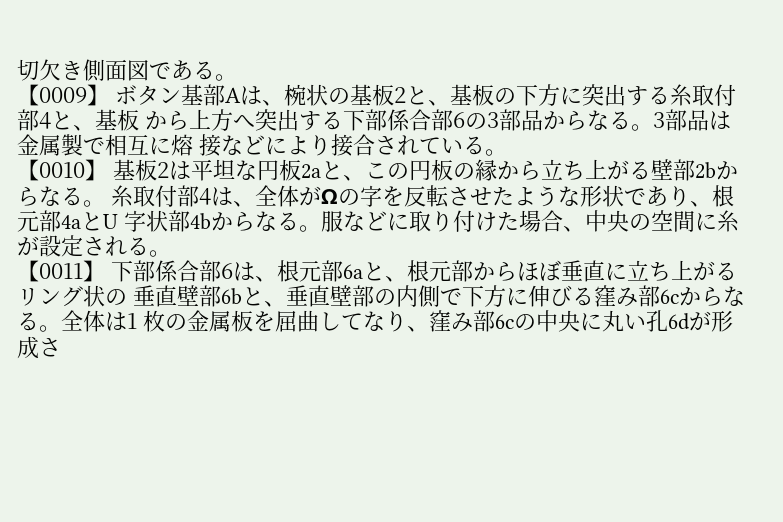切欠き側面図である。
【0009】 ボタン基部Aは、椀状の基板2と、基板の下方に突出する糸取付部4と、基板 から上方へ突出する下部係合部6の3部品からなる。3部品は金属製で相互に熔 接などにより接合されている。
【0010】 基板2は平坦な円板2aと、この円板の縁から立ち上がる壁部2bからなる。 糸取付部4は、全体がΩの字を反転させたような形状であり、根元部4aとU 字状部4bからなる。服などに取り付けた場合、中央の空間に糸が設定される。
【0011】 下部係合部6は、根元部6aと、根元部からほぼ垂直に立ち上がるリング状の 垂直壁部6bと、垂直壁部の内側で下方に伸びる窪み部6cからなる。全体は1 枚の金属板を屈曲してなり、窪み部6cの中央に丸い孔6dが形成さ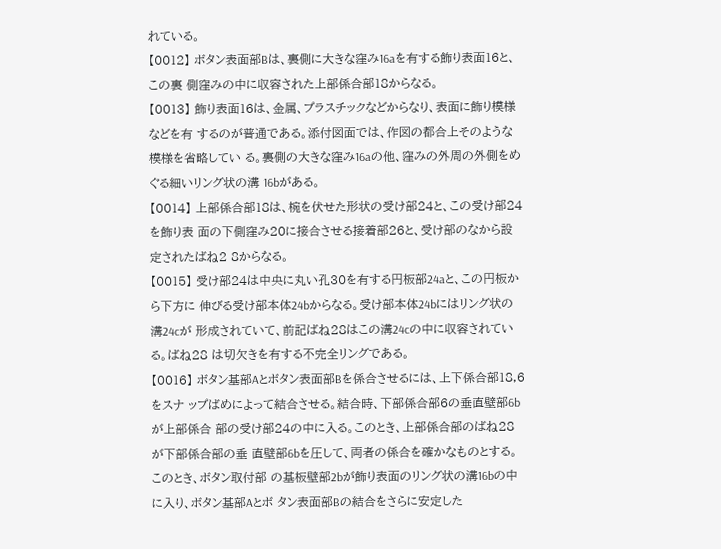れている。
【0012】 ボタン表面部Bは、裏側に大きな窪み16aを有する飾り表面16と、この裏 側窪みの中に収容された上部係合部18からなる。
【0013】 飾り表面16は、金属、プラスチックなどからなり、表面に飾り模様などを有 するのが普通である。添付図面では、作図の都合上そのような模様を省略してい る。裏側の大きな窪み16aの他、窪みの外周の外側をめぐる細いリング状の溝 16bがある。
【0014】 上部係合部18は、椀を伏せた形状の受け部24と、この受け部24を飾り表 面の下側窪み20に接合させる接着部26と、受け部のなから設定されたばね2 8からなる。
【0015】 受け部24は中央に丸い孔30を有する円板部24aと、この円板から下方に 伸びる受け部本体24bからなる。受け部本体24bにはリング状の溝24cが 形成されていて、前記ばね28はこの溝24cの中に収容されている。ばね28 は切欠きを有する不完全リングである。
【0016】 ボタン基部Aとボタン表面部Bを係合させるには、上下係合部18,6をスナ ップばめによって結合させる。結合時、下部係合部6の垂直壁部6bが上部係合 部の受け部24の中に入る。このとき、上部係合部のばね28が下部係合部の垂 直壁部6bを圧して、両者の係合を確かなものとする。このとき、ボタン取付部 の基板壁部2bが飾り表面のリング状の溝16bの中に入り、ボタン基部Aとボ タン表面部Bの結合をさらに安定した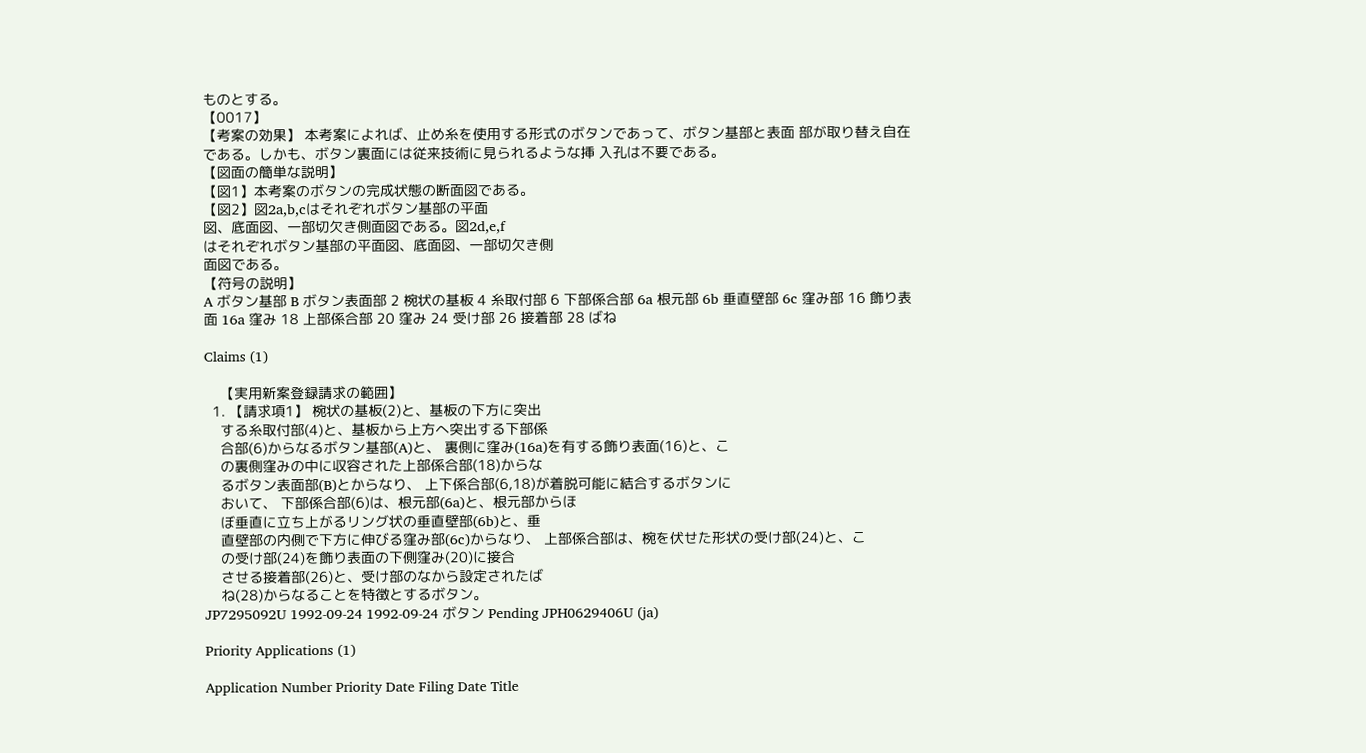ものとする。
【0017】
【考案の効果】 本考案によれば、止め糸を使用する形式のボタンであって、ボタン基部と表面 部が取り替え自在である。しかも、ボタン裏面には従来技術に見られるような挿 入孔は不要である。
【図面の簡単な説明】
【図1】本考案のボタンの完成状態の断面図である。
【図2】図2a,b,cはそれぞれボタン基部の平面
図、底面図、一部切欠き側面図である。図2d,e,f
はそれぞれボタン基部の平面図、底面図、一部切欠き側
面図である。
【符号の説明】
A ボタン基部 B ボタン表面部 2 椀状の基板 4 糸取付部 6 下部係合部 6a 根元部 6b 垂直壁部 6c 窪み部 16 飾り表面 16a 窪み 18 上部係合部 20 窪み 24 受け部 26 接着部 28 ばね

Claims (1)

    【実用新案登録請求の範囲】
  1. 【請求項1】 椀状の基板(2)と、基板の下方に突出
    する糸取付部(4)と、基板から上方へ突出する下部係
    合部(6)からなるボタン基部(A)と、 裏側に窪み(16a)を有する飾り表面(16)と、こ
    の裏側窪みの中に収容された上部係合部(18)からな
    るボタン表面部(B)とからなり、 上下係合部(6,18)が着脱可能に結合するボタンに
    おいて、 下部係合部(6)は、根元部(6a)と、根元部からほ
    ぼ垂直に立ち上がるリング状の垂直壁部(6b)と、垂
    直壁部の内側で下方に伸びる窪み部(6c)からなり、 上部係合部は、椀を伏せた形状の受け部(24)と、こ
    の受け部(24)を飾り表面の下側窪み(20)に接合
    させる接着部(26)と、受け部のなから設定されたば
    ね(28)からなることを特徴とするボタン。
JP7295092U 1992-09-24 1992-09-24 ボタン Pending JPH0629406U (ja)

Priority Applications (1)

Application Number Priority Date Filing Date Title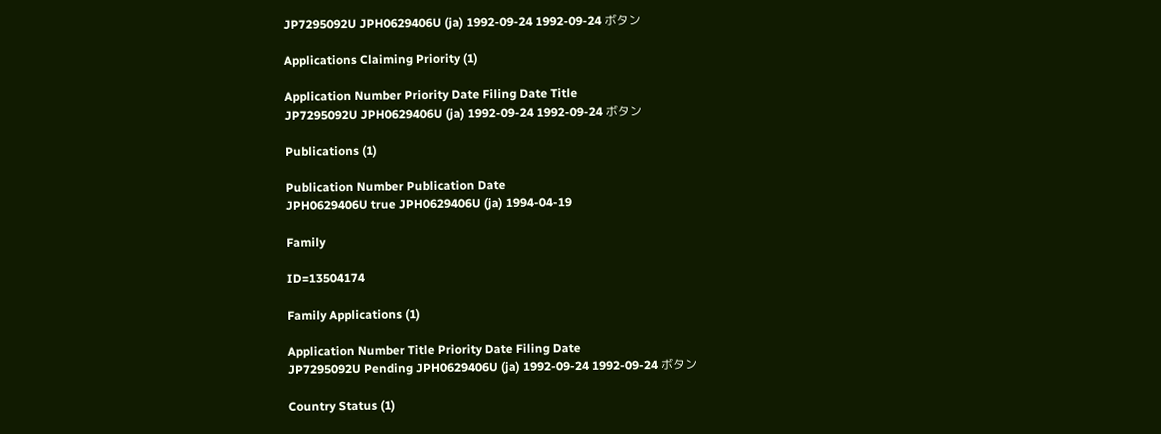JP7295092U JPH0629406U (ja) 1992-09-24 1992-09-24 ボタン

Applications Claiming Priority (1)

Application Number Priority Date Filing Date Title
JP7295092U JPH0629406U (ja) 1992-09-24 1992-09-24 ボタン

Publications (1)

Publication Number Publication Date
JPH0629406U true JPH0629406U (ja) 1994-04-19

Family

ID=13504174

Family Applications (1)

Application Number Title Priority Date Filing Date
JP7295092U Pending JPH0629406U (ja) 1992-09-24 1992-09-24 ボタン

Country Status (1)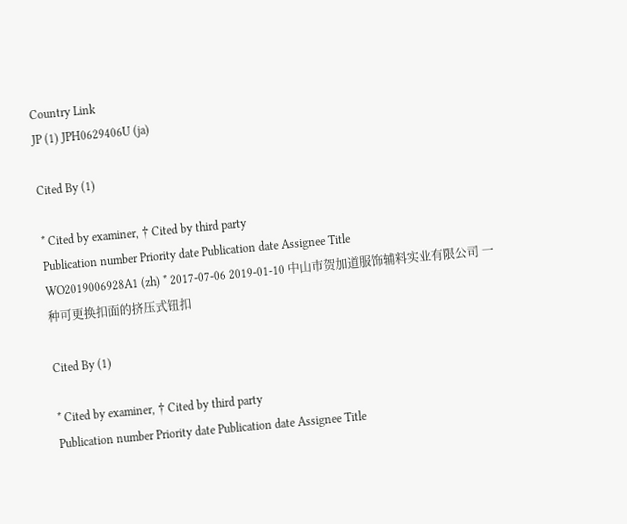Country Link
JP (1) JPH0629406U (ja)

Cited By (1)

* Cited by examiner, † Cited by third party
Publication number Priority date Publication date Assignee Title
WO2019006928A1 (zh) * 2017-07-06 2019-01-10 中山市贺加道服饰辅料实业有限公司 一种可更换扣面的挤压式钮扣

Cited By (1)

* Cited by examiner, † Cited by third party
Publication number Priority date Publication date Assignee Title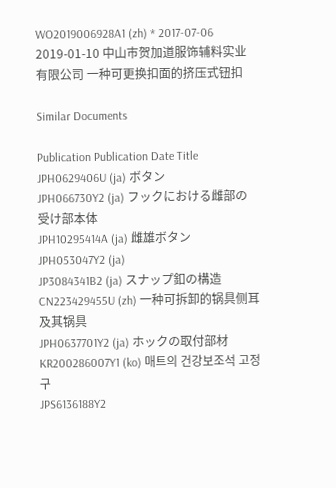WO2019006928A1 (zh) * 2017-07-06 2019-01-10 中山市贺加道服饰辅料实业有限公司 一种可更换扣面的挤压式钮扣

Similar Documents

Publication Publication Date Title
JPH0629406U (ja) ボタン
JPH066730Y2 (ja) フックにおける雌部の受け部本体
JPH10295414A (ja) 雌雄ボタン
JPH053047Y2 (ja)
JP3084341B2 (ja) スナップ釦の構造
CN223429455U (zh) 一种可拆卸的锅具侧耳及其锅具
JPH0637701Y2 (ja) ホックの取付部材
KR200286007Y1 (ko) 매트의 건강보조석 고정구
JPS6136188Y2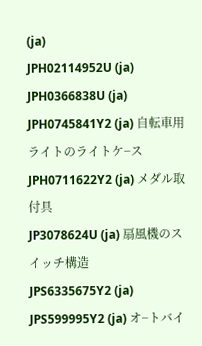(ja)
JPH02114952U (ja)
JPH0366838U (ja)
JPH0745841Y2 (ja) 自転車用ライトのライトケ−ス
JPH0711622Y2 (ja) メダル取付具
JP3078624U (ja) 扇風機のスイッチ構造
JPS6335675Y2 (ja)
JPS599995Y2 (ja) オ−トバイ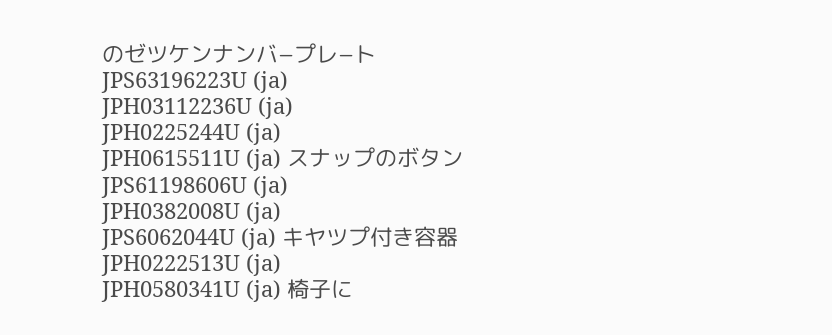のゼツケンナンバ−プレ−ト
JPS63196223U (ja)
JPH03112236U (ja)
JPH0225244U (ja)
JPH0615511U (ja) スナップのボタン
JPS61198606U (ja)
JPH0382008U (ja)
JPS6062044U (ja) キヤツプ付き容器
JPH0222513U (ja)
JPH0580341U (ja) 椅子に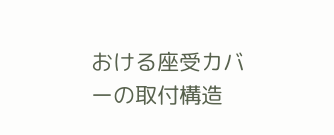おける座受カバーの取付構造